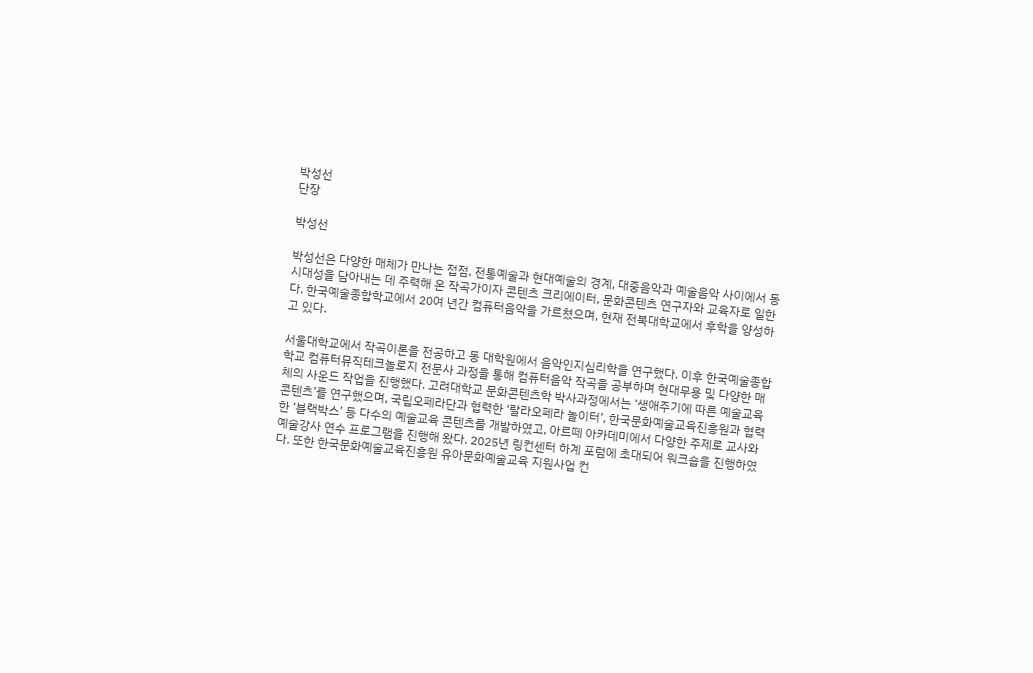박성선
단장

박성선

박성선은 다양한 매체가 만나는 접점, 전통예술과 현대예술의 경계, 대중음악과 예술음악 사이에서 동시대성을 담아내는 데 주력해 온 작곡가이자 콘텐츠 크리에이터, 문화콘텐츠 연구자와 교육자로 일한다. 한국예술종합학교에서 20여 년간 컴퓨터음악을 가르쳤으며, 현재 전북대학교에서 후학을 양성하고 있다.

서울대학교에서 작곡이론을 전공하고 동 대학원에서 음악인지심리학을 연구했다. 이후 한국예술종합학교 컴퓨터뮤직테크놀로지 전문사 과정을 통해 컴퓨터음악 작곡을 공부하며 현대무용 및 다양한 매체의 사운드 작업을 진행했다. 고려대학교 문화콘텐츠학 박사과정에서는 ‘생애주기에 따른 예술교육 콘텐츠’를 연구했으며, 국립오페라단과 협력한 ‘랄라오페라 놀이터’, 한국문화예술교육진흥원과 협력한 ‘블랙박스’ 등 다수의 예술교육 콘텐츠를 개발하였고, 아르떼 아카데미에서 다양한 주제로 교사와 예술강사 연수 프로그램을 진행해 왔다. 2025년 링컨센터 하계 포럼에 초대되어 워크숍을 진행하였다. 또한 한국문화예술교육진흥원 유아문화예술교육 지원사업 컨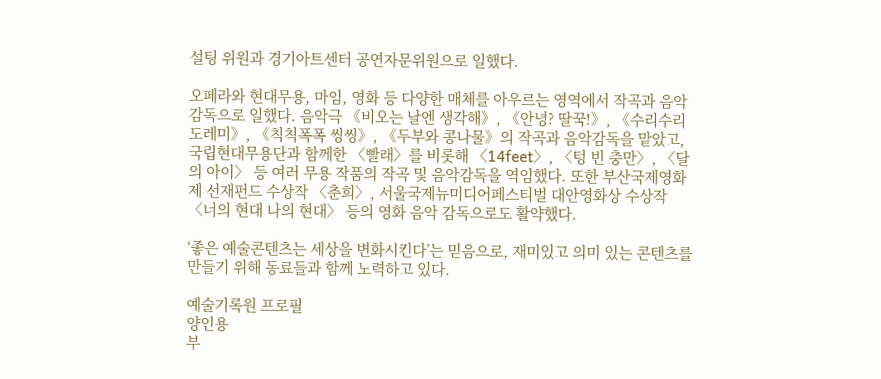설팅 위원과 경기아트센터 공연자문위원으로 일했다.

오페라와 현대무용, 마임, 영화 등 다양한 매체를 아우르는 영역에서 작곡과 음악감독으로 일했다. 음악극 《비오는 날엔 생각해》, 《안녕? 딸꾹!》, 《수리수리 도레미》, 《칙칙폭폭 씽씽》, 《두부와 콩나물》의 작곡과 음악감독을 맡았고, 국립현대무용단과 함께한 〈빨래〉를 비롯해 〈14feet〉, 〈텅 빈 충만〉, 〈달의 아이〉 등 여러 무용 작품의 작곡 및 음악감독을 역임했다. 또한 부산국제영화제 선재펀드 수상작 〈춘희〉, 서울국제뉴미디어페스티벌 대안영화상 수상작 〈너의 현대 나의 현대〉 등의 영화 음악 감독으로도 활약했다.

‘좋은 예술콘텐츠는 세상을 변화시킨다’는 믿음으로, 재미있고 의미 있는 콘텐츠를 만들기 위해 동료들과 함께 노력하고 있다.

예술기록원 프로필
양인용
부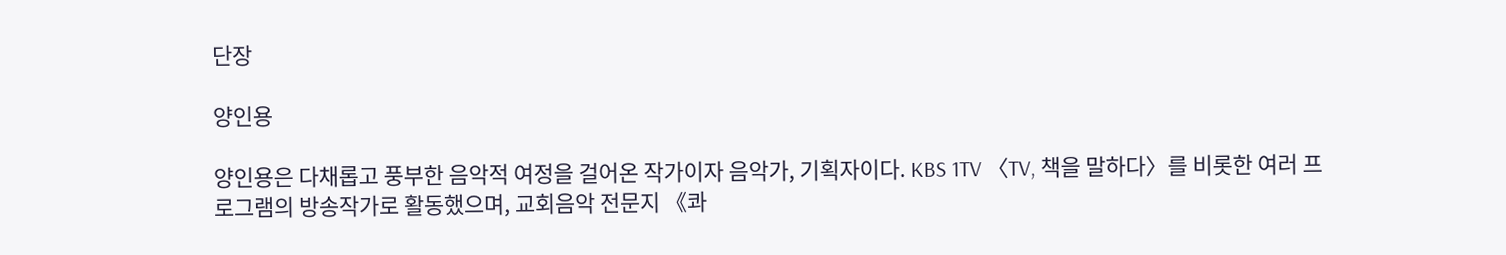단장

양인용

양인용은 다채롭고 풍부한 음악적 여정을 걸어온 작가이자 음악가, 기획자이다. KBS 1TV 〈TV, 책을 말하다〉를 비롯한 여러 프로그램의 방송작가로 활동했으며, 교회음악 전문지 《콰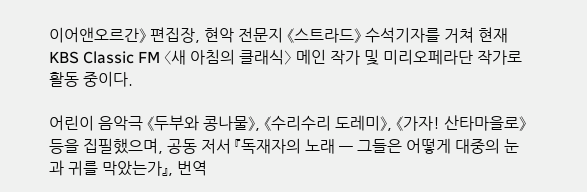이어앤오르간》 편집장, 현악 전문지 《스트라드》 수석기자를 거쳐 현재 KBS Classic FM 〈새 아침의 클래식〉 메인 작가 및 미리오페라단 작가로 활동 중이다.

어린이 음악극 《두부와 콩나물》, 《수리수리 도레미》, 《가자! 산타마을로》 등을 집필했으며, 공동 저서 『독재자의 노래 — 그들은 어떻게 대중의 눈과 귀를 막았는가』, 번역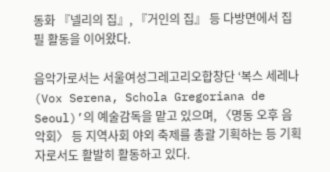동화 『넬리의 집』, 『거인의 집』 등 다방면에서 집필 활동을 이어왔다.

음악가로서는 서울여성그레고리오합창단 ‘복스 세레나(Vox Serena, Schola Gregoriana de Seoul)’의 예술감독을 맡고 있으며, 〈명동 오후 음악회〉 등 지역사회 야외 축제를 총괄 기획하는 등 기획자로서도 활발히 활동하고 있다.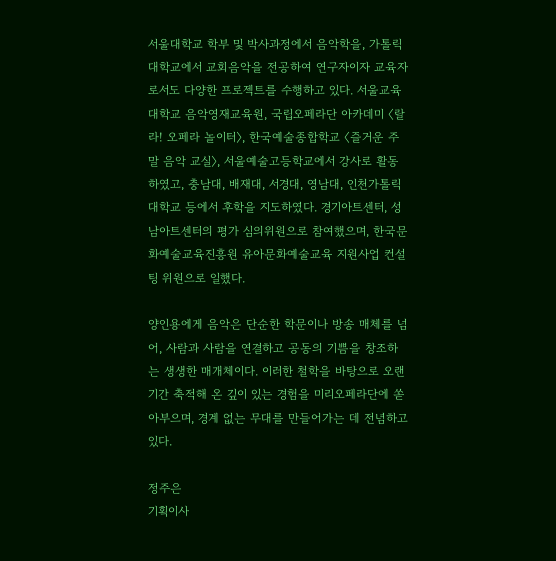서울대학교 학부 및 박사과정에서 음악학을, 가톨릭대학교에서 교회음악을 전공하여 연구자이자 교육자로서도 다양한 프로젝트를 수행하고 있다. 서울교육대학교 음악영재교육원, 국립오페라단 아카데미 〈랄라! 오페라 놀이터〉, 한국예술종합학교 〈즐거운 주말 음악 교실〉, 서울예술고등학교에서 강사로 활동하였고, 충남대, 배재대, 서경대, 영남대, 인천가톨릭대학교 등에서 후학을 지도하였다. 경기아트센터, 성남아트센터의 평가 심의위원으로 참여했으며, 한국문화예술교육진흥원 유아문화예술교육 지원사업 컨설팅 위원으로 일했다.

양인용에게 음악은 단순한 학문이나 방송 매체를 넘어, 사람과 사람을 연결하고 공동의 기쁨을 창조하는 생생한 매개체이다. 이러한 철학을 바탕으로 오랜 기간 축적해 온 깊이 있는 경험을 미리오페라단에 쏟아부으며, 경계 없는 무대를 만들어가는 데 전념하고 있다.

정주은
기획이사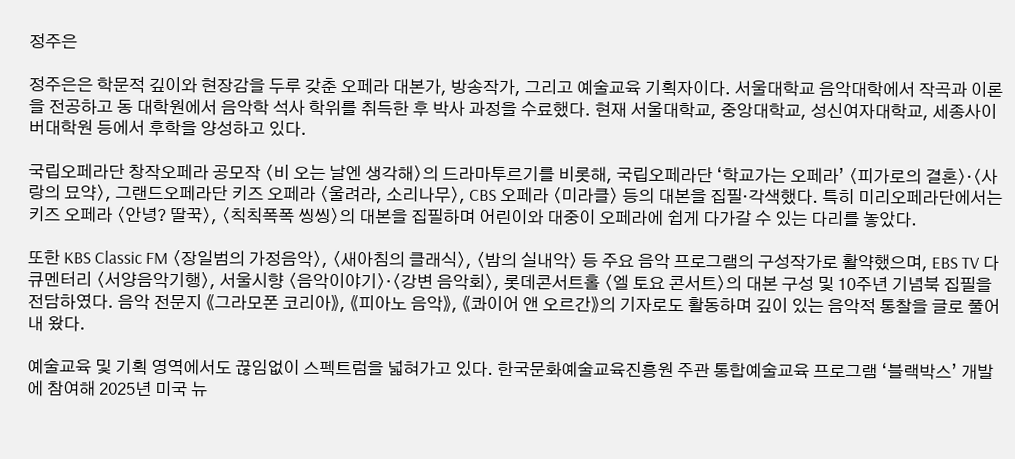정주은

정주은은 학문적 깊이와 현장감을 두루 갖춘 오페라 대본가, 방송작가, 그리고 예술교육 기획자이다. 서울대학교 음악대학에서 작곡과 이론을 전공하고 동 대학원에서 음악학 석사 학위를 취득한 후 박사 과정을 수료했다. 현재 서울대학교, 중앙대학교, 성신여자대학교, 세종사이버대학원 등에서 후학을 양성하고 있다.

국립오페라단 창작오페라 공모작 〈비 오는 날엔 생각해〉의 드라마투르기를 비롯해, 국립오페라단 ‘학교가는 오페라’ 〈피가로의 결혼〉·〈사랑의 묘약〉, 그랜드오페라단 키즈 오페라 〈울려라, 소리나무〉, CBS 오페라 〈미라클〉 등의 대본을 집필·각색했다. 특히 미리오페라단에서는 키즈 오페라 〈안녕? 딸꾹〉, 〈칙칙폭폭 씽씽〉의 대본을 집필하며 어린이와 대중이 오페라에 쉽게 다가갈 수 있는 다리를 놓았다.

또한 KBS Classic FM 〈장일범의 가정음악〉, 〈새아침의 클래식〉, 〈밤의 실내악〉 등 주요 음악 프로그램의 구성작가로 활약했으며, EBS TV 다큐멘터리 〈서양음악기행〉, 서울시향 〈음악이야기〉·〈강변 음악회〉, 롯데콘서트홀 〈엘 토요 콘서트〉의 대본 구성 및 10주년 기념북 집필을 전담하였다. 음악 전문지 《그라모폰 코리아》, 《피아노 음악》, 《콰이어 앤 오르간》의 기자로도 활동하며 깊이 있는 음악적 통찰을 글로 풀어내 왔다.

예술교육 및 기획 영역에서도 끊임없이 스펙트럼을 넓혀가고 있다. 한국문화예술교육진흥원 주관 통합예술교육 프로그램 ‘블랙박스’ 개발에 참여해 2025년 미국 뉴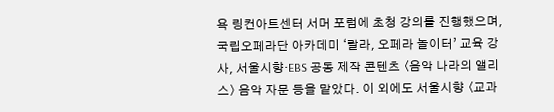욕 링컨아트센터 서머 포럼에 초청 강의를 진행했으며, 국립오페라단 아카데미 ‘랄라, 오페라 놀이터’ 교육 강사, 서울시향·EBS 공동 제작 콘텐츠 〈음악 나라의 앨리스〉 음악 자문 등을 맡았다. 이 외에도 서울시향 〈교과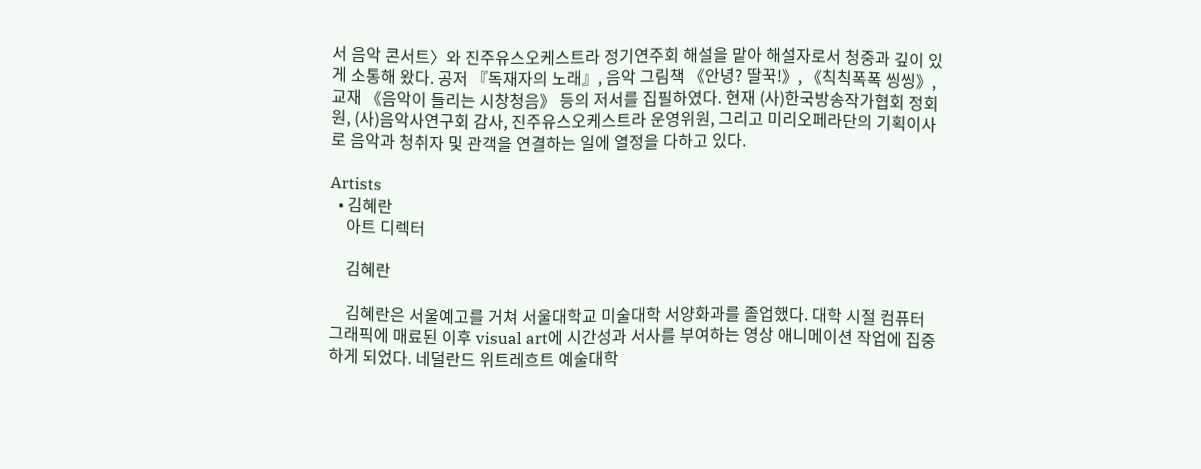서 음악 콘서트〉와 진주유스오케스트라 정기연주회 해설을 맡아 해설자로서 청중과 깊이 있게 소통해 왔다. 공저 『독재자의 노래』, 음악 그림책 《안녕? 딸꾹!》, 《칙칙폭폭 씽씽》, 교재 《음악이 들리는 시창청음》 등의 저서를 집필하였다. 현재 (사)한국방송작가협회 정회원, (사)음악사연구회 감사, 진주유스오케스트라 운영위원, 그리고 미리오페라단의 기획이사로 음악과 청취자 및 관객을 연결하는 일에 열정을 다하고 있다.

Artists
  • 김혜란
    아트 디렉터

    김혜란

    김혜란은 서울예고를 거쳐 서울대학교 미술대학 서양화과를 졸업했다. 대학 시절 컴퓨터 그래픽에 매료된 이후 visual art에 시간성과 서사를 부여하는 영상 애니메이션 작업에 집중하게 되었다. 네덜란드 위트레흐트 예술대학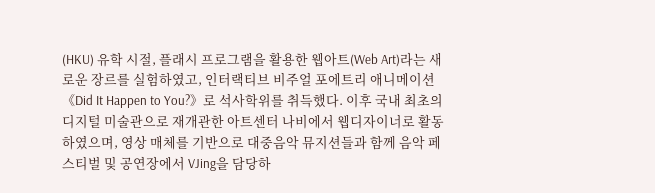(HKU) 유학 시절, 플래시 프로그램을 활용한 웹아트(Web Art)라는 새로운 장르를 실험하였고, 인터랙티브 비주얼 포에트리 애니메이션 《Did It Happen to You?》로 석사학위를 취득했다. 이후 국내 최초의 디지털 미술관으로 재개관한 아트센터 나비에서 웹디자이너로 활동하였으며, 영상 매체를 기반으로 대중음악 뮤지션들과 함께 음악 페스티벌 및 공연장에서 VJing을 담당하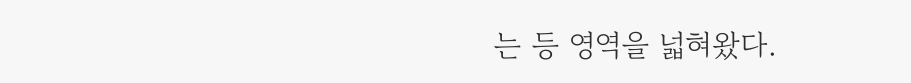는 등 영역을 넓혀왔다.